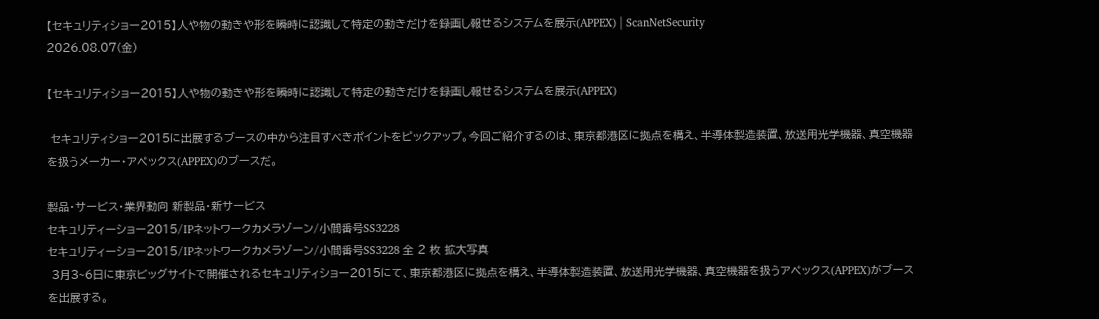【セキュリティショー2015】人や物の動きや形を瞬時に認識して特定の動きだけを録画し報せるシステムを展示(APPEX) | ScanNetSecurity
2026.08.07(金)

【セキュリティショー2015】人や物の動きや形を瞬時に認識して特定の動きだけを録画し報せるシステムを展示(APPEX)

 セキュリティショー2015に出展するブースの中から注目すべきポイントをピックアップ。今回ご紹介するのは、東京都港区に拠点を構え、半導体製造装置、放送用光学機器、真空機器を扱うメーカー・アペックス(APPEX)のブースだ。

製品・サービス・業界動向 新製品・新サービス
セキュリティーショー2015/IPネットワークカメラゾーン/小間番号SS3228
セキュリティーショー2015/IPネットワークカメラゾーン/小間番号SS3228 全 2 枚 拡大写真
 3月3~6日に東京ビッグサイトで開催されるセキュリティショー2015にて、東京都港区に拠点を構え、半導体製造装置、放送用光学機器、真空機器を扱うアペックス(APPEX)がブースを出展する。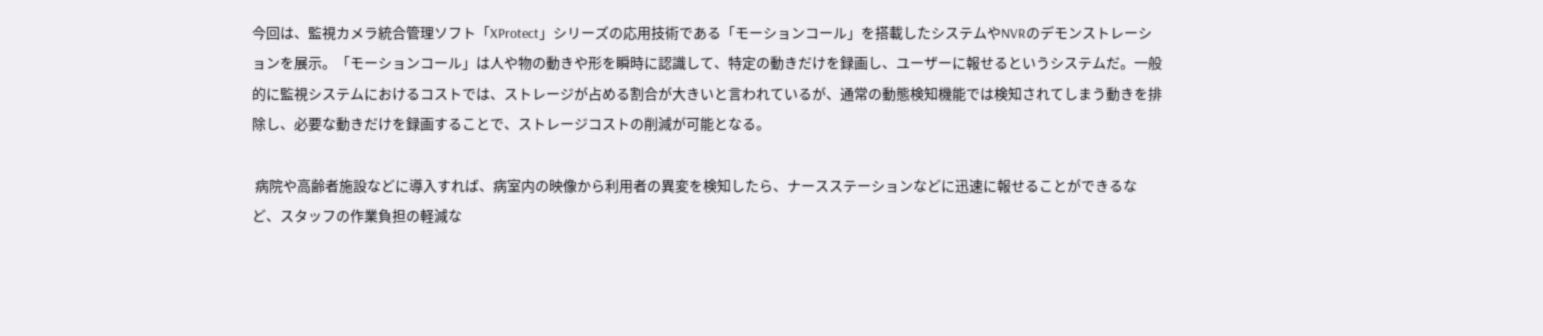今回は、監視カメラ統合管理ソフト「XProtect」シリーズの応用技術である「モーションコール」を搭載したシステムやNVRのデモンストレーションを展示。「モーションコール」は人や物の動きや形を瞬時に認識して、特定の動きだけを録画し、ユーザーに報せるというシステムだ。一般的に監視システムにおけるコストでは、ストレージが占める割合が大きいと言われているが、通常の動態検知機能では検知されてしまう動きを排除し、必要な動きだけを録画することで、ストレージコストの削減が可能となる。

 病院や高齢者施設などに導入すれば、病室内の映像から利用者の異変を検知したら、ナースステーションなどに迅速に報せることができるなど、スタッフの作業負担の軽減な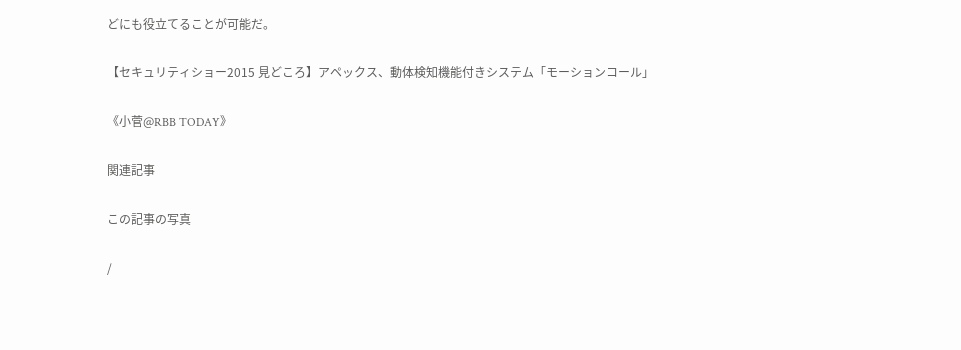どにも役立てることが可能だ。

【セキュリティショー2015 見どころ】アペックス、動体検知機能付きシステム「モーションコール」

《小菅@RBB TODAY》

関連記事

この記事の写真

/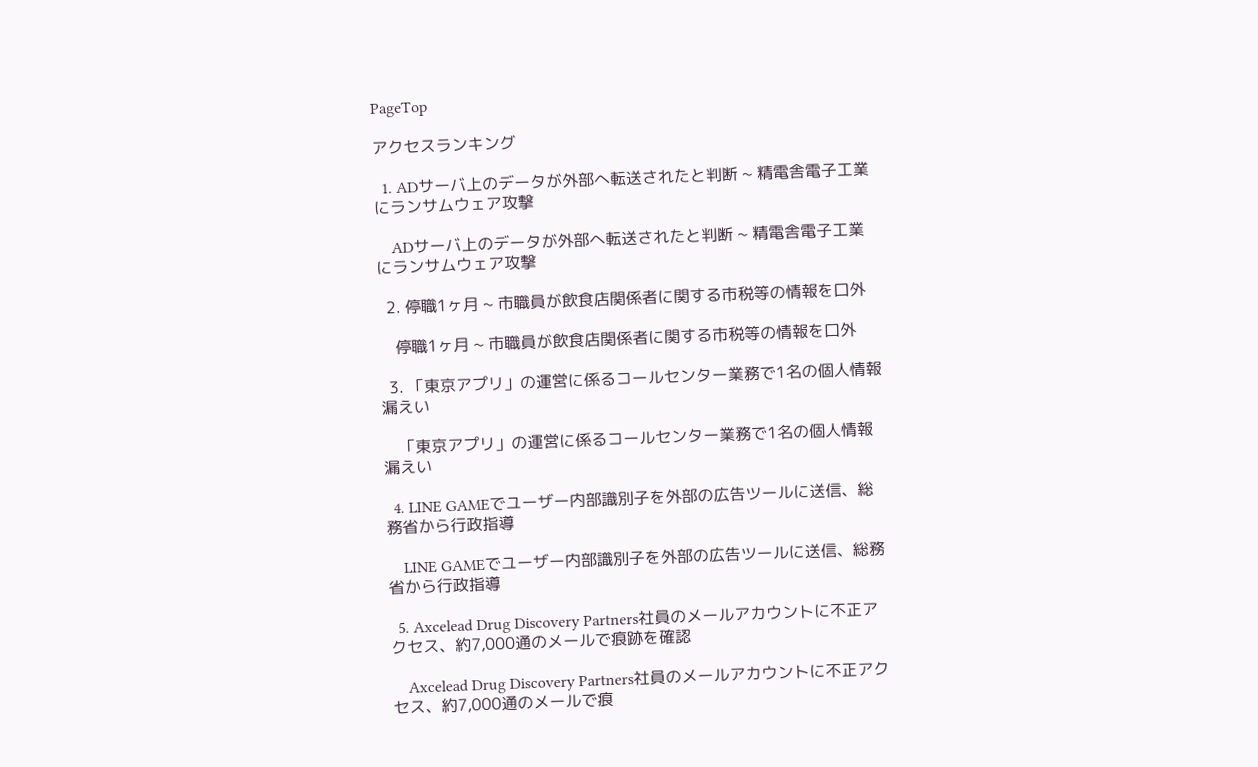PageTop

アクセスランキング

  1. ADサーバ上のデータが外部へ転送されたと判断 ~ 精電舎電子工業にランサムウェア攻撃

    ADサーバ上のデータが外部へ転送されたと判断 ~ 精電舎電子工業にランサムウェア攻撃

  2. 停職1ヶ月 ~ 市職員が飲食店関係者に関する市税等の情報を口外

    停職1ヶ月 ~ 市職員が飲食店関係者に関する市税等の情報を口外

  3. 「東京アプリ」の運営に係るコールセンター業務で1名の個人情報漏えい

    「東京アプリ」の運営に係るコールセンター業務で1名の個人情報漏えい

  4. LINE GAMEでユーザー内部識別子を外部の広告ツールに送信、総務省から行政指導

    LINE GAMEでユーザー内部識別子を外部の広告ツールに送信、総務省から行政指導

  5. Axcelead Drug Discovery Partners社員のメールアカウントに不正アクセス、約7,000通のメールで痕跡を確認

    Axcelead Drug Discovery Partners社員のメールアカウントに不正アクセス、約7,000通のメールで痕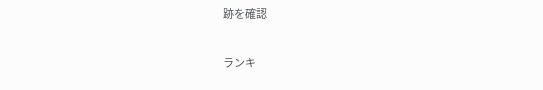跡を確認

ランキ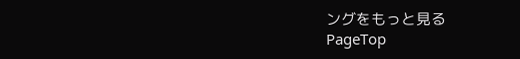ングをもっと見る
PageTop